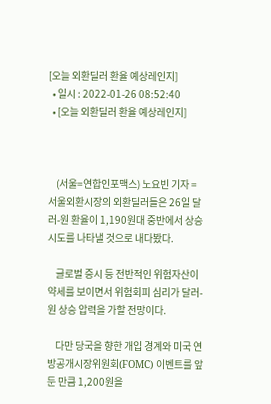[오늘 외환딜러 환율 예상레인지]
  • 일시 : 2022-01-26 08:52:40
  • [오늘 외환딜러 환율 예상레인지]



    (서울=연합인포맥스) 노요빈 기자 = 서울외환시장의 외환딜러들은 26일 달러-원 환율이 1,190원대 중반에서 상승 시도를 나타낼 것으로 내다봤다.

    글로벌 증시 등 전반적인 위험자산이 약세를 보이면서 위험회피 심리가 달러-원 상승 압력을 가할 전망이다.

    다만 당국을 향한 개입 경계와 미국 연방공개시장위원회(FOMC) 이벤트를 앞둔 만큼 1,200원을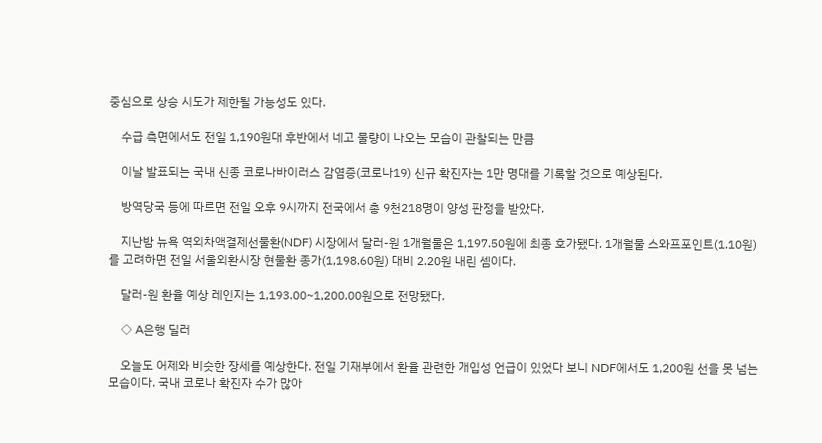중심으로 상승 시도가 제한될 가능성도 있다.

    수급 측면에서도 전일 1,190원대 후반에서 네고 물량이 나오는 모습이 관찰되는 만큼

    이날 발표되는 국내 신종 코로나바이러스 감염증(코로나19) 신규 확진자는 1만 명대를 기록할 것으로 예상된다.

    방역당국 등에 따르면 전일 오후 9시까지 전국에서 총 9천218명이 양성 판정을 받았다.

    지난밤 뉴욕 역외차액결제선물환(NDF) 시장에서 달러-원 1개월물은 1,197.50원에 최종 호가됐다. 1개월물 스와프포인트(1.10원)를 고려하면 전일 서울외환시장 현물환 종가(1,198.60원) 대비 2.20원 내린 셈이다.

    달러-원 환율 예상 레인지는 1,193.00~1,200.00원으로 전망됐다.

    ◇ A은행 딜러

    오늘도 어제와 비슷한 장세를 예상한다. 전일 기재부에서 환율 관련한 개입성 언급이 있었다 보니 NDF에서도 1,200원 선을 못 넘는 모습이다. 국내 코로나 확진자 수가 많아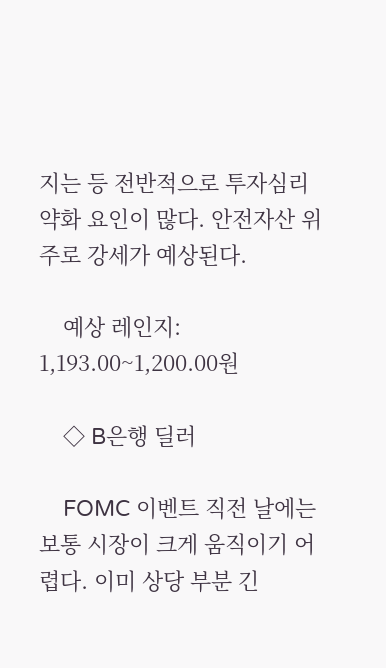지는 등 전반적으로 투자심리 약화 요인이 많다. 안전자산 위주로 강세가 예상된다.

    예상 레인지: 1,193.00~1,200.00원

    ◇ B은행 딜러

    FOMC 이벤트 직전 날에는 보통 시장이 크게 움직이기 어렵다. 이미 상당 부분 긴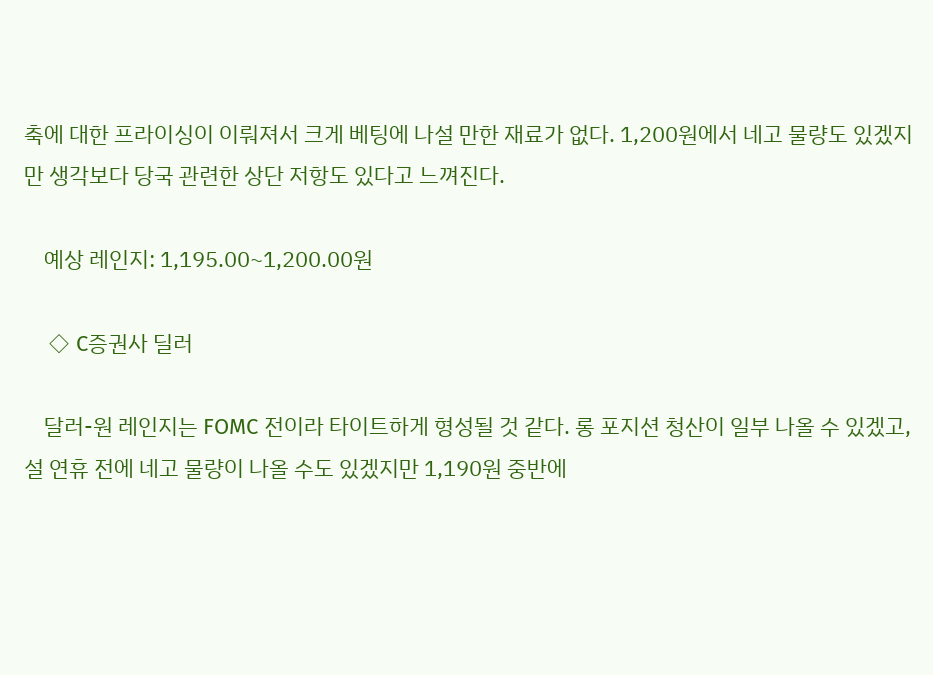축에 대한 프라이싱이 이뤄져서 크게 베팅에 나설 만한 재료가 없다. 1,200원에서 네고 물량도 있겠지만 생각보다 당국 관련한 상단 저항도 있다고 느껴진다.

    예상 레인지: 1,195.00~1,200.00원

    ◇ C증권사 딜러

    달러-원 레인지는 FOMC 전이라 타이트하게 형성될 것 같다. 롱 포지션 청산이 일부 나올 수 있겠고, 설 연휴 전에 네고 물량이 나올 수도 있겠지만 1,190원 중반에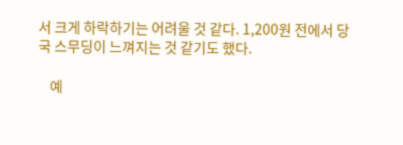서 크게 하락하기는 어려울 것 같다. 1,200원 전에서 당국 스무딩이 느껴지는 것 같기도 했다.

    예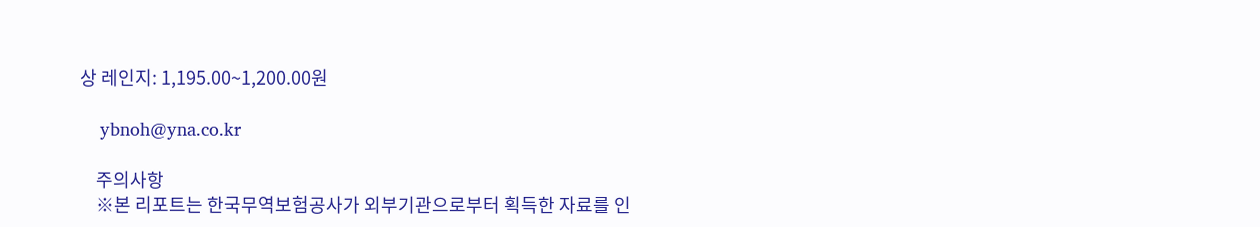상 레인지: 1,195.00~1,200.00원

    ybnoh@yna.co.kr

    주의사항
    ※본 리포트는 한국무역보험공사가 외부기관으로부터 획득한 자료를 인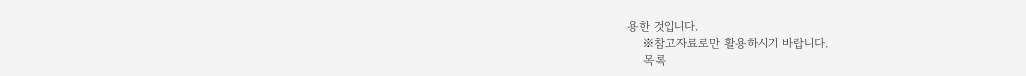용한 것입니다.
    ※참고자료로만 활용하시기 바랍니다.
    목록